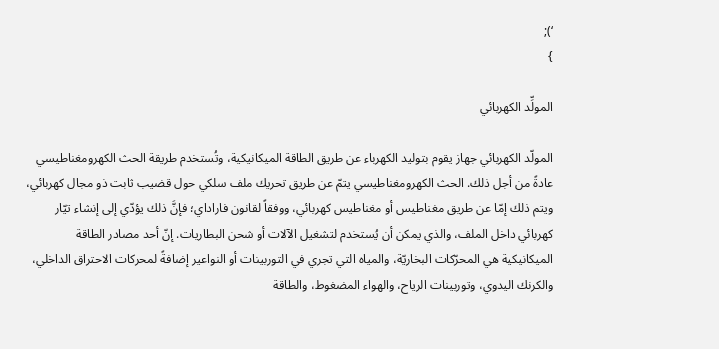‘);
}

المولِّد الكهربائي

المولّد الكهربائي جهاز يقوم بتوليد الكهرباء عن طريق الطاقة الميكانيكية، وتُستخدم طريقة الحث الكهرومغناطيسي عادةً من أجل ذلك. الحث الكهرومغناطيسي يتمّ عن طريق تحريك ملف سلكي حول قضيب ثابت ذو مجال كهربائي، ويتم ذلك إمّا عن طريق مغناطيس أو مغناطيس كهربائي، ووفقاً لقانون فاراداي؛ فإنَّ ذلك يؤدّي إلى إنشاء تيّار كهربائي داخل الملف، والذي يمكن أن يُستخدم لتشغيل الآلات أو شحن البطاريات. إنّ أحد مصادر الطاقة الميكانيكية هي المحرّكات البخاريّة، والمياه التي تجري في التوربينات أو النواعير إضافةً لمحركات الاحتراق الداخلي، والكرنك اليدوي، وتوربينات الرياح، والهواء المضغوط، والطاقة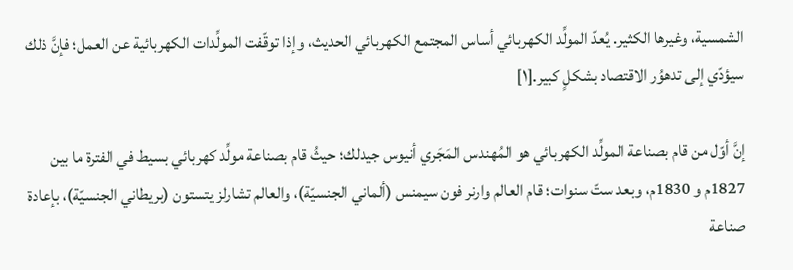الشمسية، وغيرها الكثير. يُعدّ المولِّد الكهربائي أساس المجتمع الكهربائي الحديث، وإذا توقّفت المولِّدات الكهربائية عن العمل؛ فإنَّ ذلك سيؤدّي إلى تدهوُر الاقتصاد بشكلٍ كبير.[١]

إنَّ أوّل من قام بصناعة المولِّد الكهربائي هو المُهندس المَجَري أنيوس جيدلك؛ حيثُ قام بصناعة مولِّد كهربائي بسيط في الفترة ما بين 1827م و 1830م، وبعد ستّ سنوات؛ قام العالم وارنر فون سيمنس (ألماني الجنسيّة)، والعالم تشارلز يتستون (بريطاني الجنسيّة)، بإعادة صناعة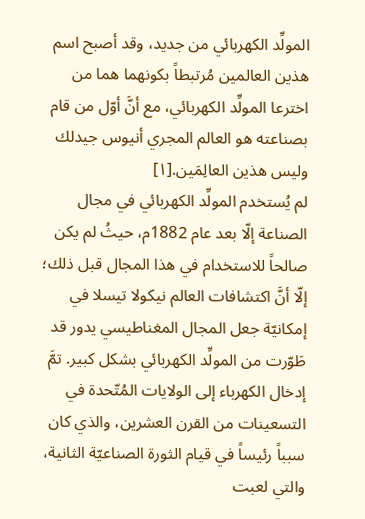المولِّد الكهربائي من جديد، وقد أصبح اسم هذين العالمين مُرتبطاً بكونهما هما من اخترعا المولِّد الكهربائي، مع أنَّ أوّل من قام بصناعته هو العالم المجري أنيوس جيدلك وليس هذين العالِمَين.[١]
لم يُستخدم المولِّد الكهربائي في مجال الصناعة إلّا بعد عام 1882م، حيثُ لم يكن صالحاً للاستخدام في هذا المجال قبل ذلك؛ إلّا أنَّ اكتشافات العالم نيكولا تيسلا في إمكانيّة جعل المجال المغناطيسي يدور قد طَوّرت من المولِّد الكهربائي بشكل كبير. تمَّ إدخال الكهرباء إلى الولايات المُتّحدة في التسعينات من القرن العشرين، والذي كان سبباً رئيساً في قيام الثورة الصناعيّة الثانية، والتي لعبت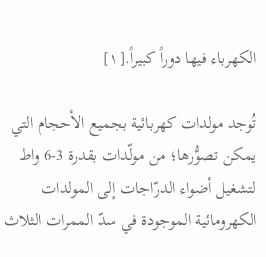الكهرباء فيها دوراً كبيراً.[١]

تُوجد مولدات كهربائية بجميع الأحجام التي يمكن تصوُّرها؛ من مولّدات بقدرة 3-6 واط لتشغيل أضواء الدرّاجات إلى المولدات الكهرومائية الموجودة في سدّ الممرات الثلاث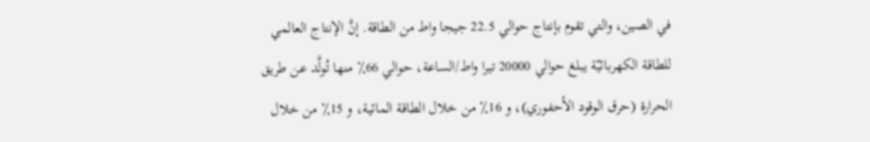في الصين، والتي تقوم بإنتاج حوالي 22.5 جيجا واط من الطاقة. إنَّ الإنتاج العالمي للطاقة الكهربائيّة يبلغ حوالي 20000 تيرا واط/الساعة، حوالي 66٪ منها تُولَّد عن طريق الحرارة (حرق الوقود الأحفوري)، و 16٪ من خلال الطاقة المائية، و 15٪ من خلال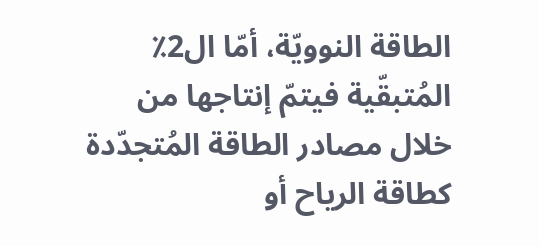الطاقة النوويّة، أمّا ال2٪ المُتبقّية فيتمّ إنتاجها من خلال مصادر الطاقة المُتجدّدة كطاقة الرياح أو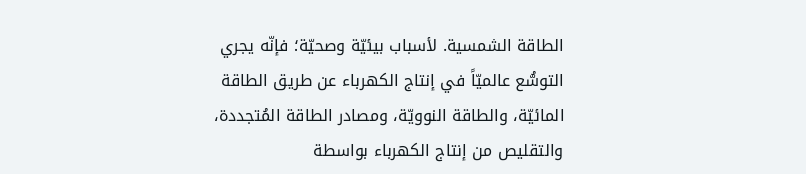الطاقة الشمسية. لأسباب بيئيّة وصحيّة؛ فإنّه يجري التوسُّع عالميّاً في إنتاج الكهرباء عن طريق الطاقة المائيّة، والطاقة النوويّة، ومصادر الطاقة المُتجددة، والتقليص من إنتاج الكهرباء بواسطة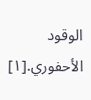الوقود الأحفوري.[١]